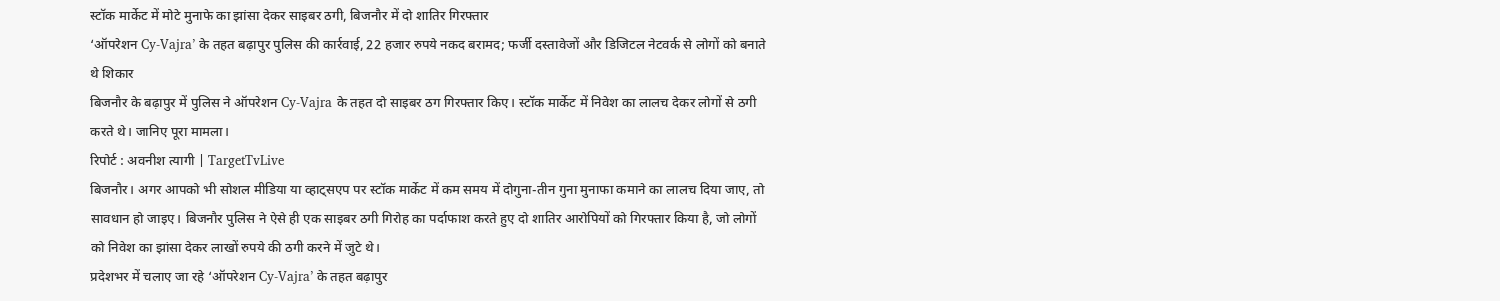स्टॉक मार्केट में मोटे मुनाफे का झांसा देकर साइबर ठगी, बिजनौर में दो शातिर गिरफ्तार
‘ऑपरेशन Cy-Vajra’ के तहत बढ़ापुर पुलिस की कार्रवाई, 22 हजार रुपये नकद बरामद; फर्जी दस्तावेजों और डिजिटल नेटवर्क से लोगों को बनाते थे शिकार
बिजनौर के बढ़ापुर में पुलिस ने ऑपरेशन Cy-Vajra के तहत दो साइबर ठग गिरफ्तार किए। स्टॉक मार्केट में निवेश का लालच देकर लोगों से ठगी करते थे। जानिए पूरा मामला।
रिपोर्ट : अवनीश त्यागी | TargetTvLive
बिजनौर। अगर आपको भी सोशल मीडिया या व्हाट्सएप पर स्टॉक मार्केट में कम समय में दोगुना-तीन गुना मुनाफा कमाने का लालच दिया जाए, तो सावधान हो जाइए। बिजनौर पुलिस ने ऐसे ही एक साइबर ठगी गिरोह का पर्दाफाश करते हुए दो शातिर आरोपियों को गिरफ्तार किया है, जो लोगों को निवेश का झांसा देकर लाखों रुपये की ठगी करने में जुटे थे।
प्रदेशभर में चलाए जा रहे ‘ऑपरेशन Cy-Vajra’ के तहत बढ़ापुर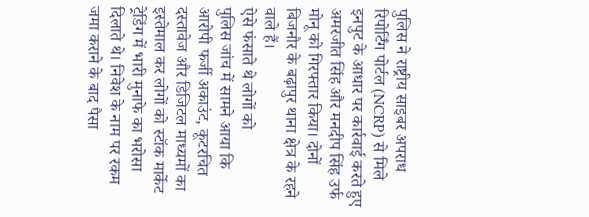पुलिस ने राष्ट्रीय साइबर अपराध रिपोर्टिंग पोर्टल (NCRP) से मिले इनपुट के आधार पर कार्रवाई करते हुए अमरजीत सिंह और मनदीप सिंह उर्फ मोनू को गिरफ्तार किया। दोनों बिजनौर के बढ़ापुर थाना क्षेत्र के रहने वाले हैं।
ऐसे फंसाते थे लोगों को
पुलिस जांच में सामने आया कि आरोपी फर्जी अकाउंट, कूटरचित दस्तावेज और डिजिटल माध्यमों का इस्तेमाल कर लोगों को स्टॉक मार्केट ट्रेडिंग में भारी मुनाफे का भरोसा दिलाते थे। निवेश के नाम पर रकम जमा कराने के बाद पैसा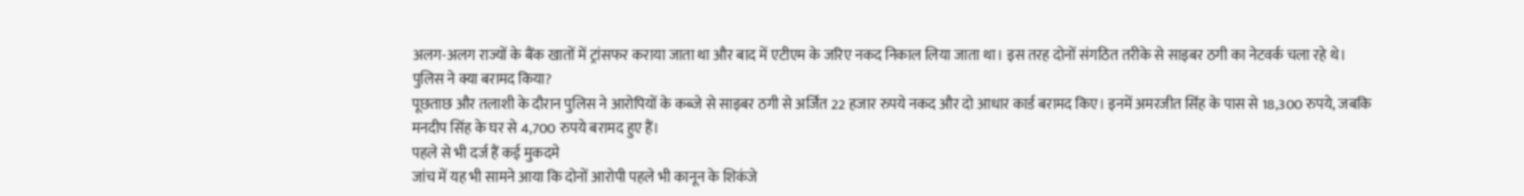अलग-अलग राज्यों के बैंक खातों में ट्रांसफर कराया जाता था और बाद में एटीएम के जरिए नकद निकाल लिया जाता था। इस तरह दोनों संगठित तरीके से साइबर ठगी का नेटवर्क चला रहे थे।
पुलिस ने क्या बरामद किया?
पूछताछ और तलाशी के दौरान पुलिस ने आरोपियों के कब्जे से साइबर ठगी से अर्जित 22 हजार रुपये नकद और दो आधार कार्ड बरामद किए। इनमें अमरजीत सिंह के पास से 18,300 रुपये, जबकि मनदीप सिंह के घर से 4,700 रुपये बरामद हुए हैं।
पहले से भी दर्ज हैं कई मुकदमे
जांच में यह भी सामने आया कि दोनों आरोपी पहले भी कानून के शिकंजे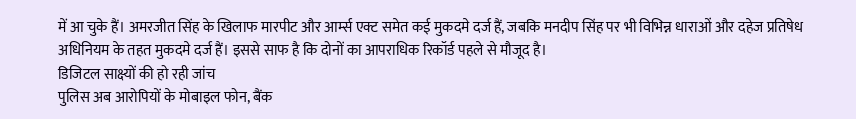में आ चुके हैं। अमरजीत सिंह के खिलाफ मारपीट और आर्म्स एक्ट समेत कई मुकदमे दर्ज हैं, जबकि मनदीप सिंह पर भी विभिन्न धाराओं और दहेज प्रतिषेध अधिनियम के तहत मुकदमे दर्ज हैं। इससे साफ है कि दोनों का आपराधिक रिकॉर्ड पहले से मौजूद है।
डिजिटल साक्ष्यों की हो रही जांच
पुलिस अब आरोपियों के मोबाइल फोन, बैंक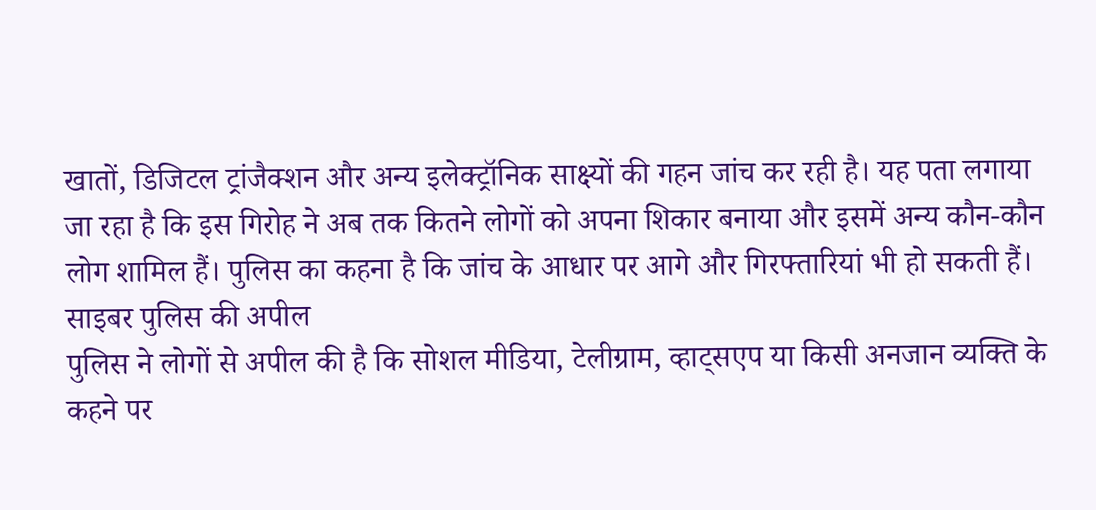खातों, डिजिटल ट्रांजैक्शन और अन्य इलेक्ट्रॉनिक साक्ष्यों की गहन जांच कर रही है। यह पता लगाया जा रहा है कि इस गिरोह ने अब तक कितने लोगों को अपना शिकार बनाया और इसमें अन्य कौन-कौन लोग शामिल हैं। पुलिस का कहना है कि जांच के आधार पर आगे और गिरफ्तारियां भी हो सकती हैं।
साइबर पुलिस की अपील
पुलिस ने लोगों से अपील की है कि सोशल मीडिया, टेलीग्राम, व्हाट्सएप या किसी अनजान व्यक्ति के कहने पर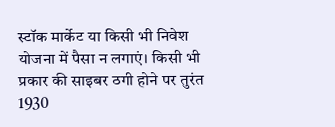स्टॉक मार्केट या किसी भी निवेश योजना में पैसा न लगाएं। किसी भी प्रकार की साइबर ठगी होने पर तुरंत 1930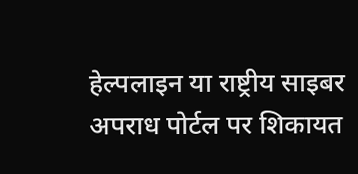हेल्पलाइन या राष्ट्रीय साइबर अपराध पोर्टल पर शिकायत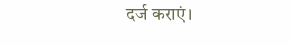दर्ज कराएं।